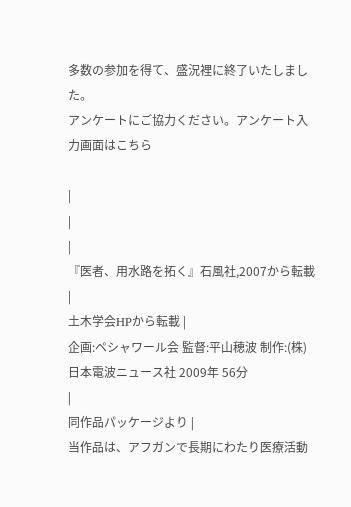多数の参加を得て、盛況裡に終了いたしました。
アンケートにご協力ください。アンケート入力画面はこちら

|
|
|
『医者、用水路を拓く』石風社,2007から転載 |
土木学会HPから転載 |
企画:ペシャワール会 監督:平山穂波 制作:(株)日本電波ニュース社 2009年 56分
|
同作品パッケージより |
当作品は、アフガンで長期にわたり医療活動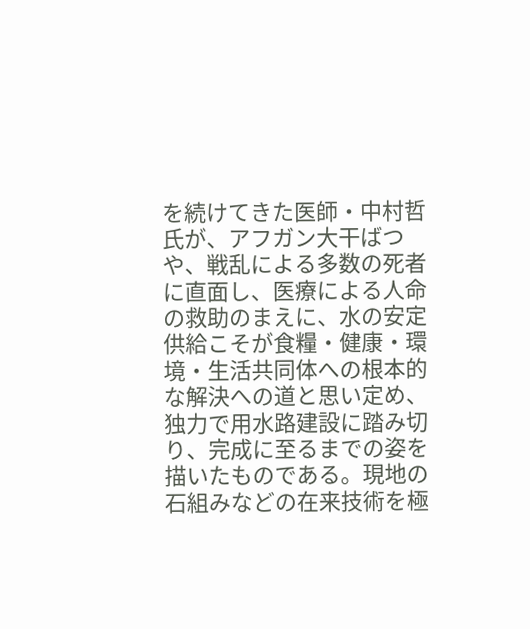を続けてきた医師・中村哲氏が、アフガン大干ばつや、戦乱による多数の死者に直面し、医療による人命の救助のまえに、水の安定供給こそが食糧・健康・環境・生活共同体への根本的な解決への道と思い定め、独力で用水路建設に踏み切り、完成に至るまでの姿を描いたものである。現地の石組みなどの在来技術を極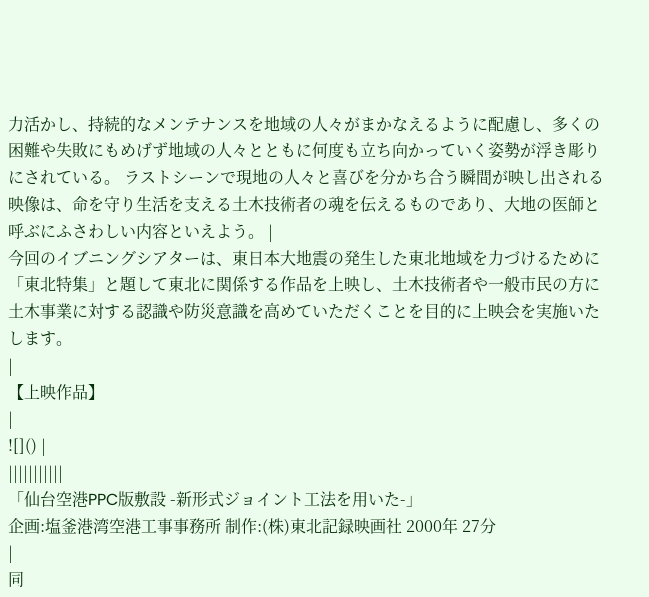力活かし、持続的なメンテナンスを地域の人々がまかなえるように配慮し、多くの困難や失敗にもめげず地域の人々とともに何度も立ち向かっていく姿勢が浮き彫りにされている。 ラストシーンで現地の人々と喜びを分かち合う瞬間が映し出される映像は、命を守り生活を支える土木技術者の魂を伝えるものであり、大地の医師と呼ぶにふさわしい内容といえよう。 |
今回のイブニングシアターは、東日本大地震の発生した東北地域を力づけるために「東北特集」と題して東北に関係する作品を上映し、土木技術者や一般市民の方に土木事業に対する認識や防災意識を高めていただくことを目的に上映会を実施いたします。
|
【上映作品】
|
![]() |
|||||||||||
「仙台空港PPC版敷設 -新形式ジョイント工法を用いた-」
企画:塩釜港湾空港工事事務所 制作:(株)東北記録映画社 2000年 27分
|
同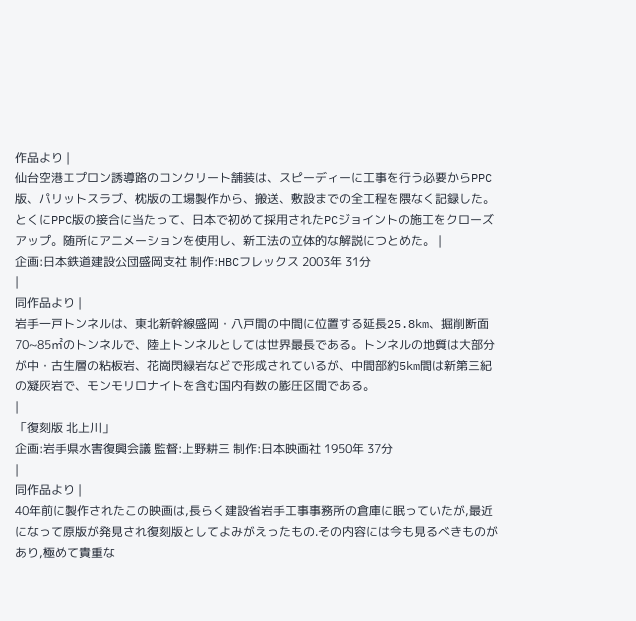作品より |
仙台空港エプロン誘導路のコンクリート舗装は、スピーディーに工事を行う必要からPPC版、パリットスラブ、枕版の工場製作から、搬送、敷設までの全工程を隈なく記録した。とくにPPC版の接合に当たって、日本で初めて採用されたPCジョイントの施工をクローズアップ。随所にアニメーションを使用し、新工法の立体的な解説につとめた。 |
企画:日本鉄道建設公団盛岡支社 制作:HBCフレックス 2003年 31分
|
同作品より |
岩手一戸トンネルは、東北新幹線盛岡・八戸間の中間に位置する延長25.8km、掘削断面70~85㎡のトンネルで、陸上トンネルとしては世界最長である。トンネルの地質は大部分が中・古生層の粘板岩、花崗閃緑岩などで形成されているが、中間部約5km間は新第三紀の凝灰岩で、モンモリロナイトを含む国内有数の膨圧区間である。
|
「復刻版 北上川」
企画:岩手県水害復興会議 監督:上野耕三 制作:日本映画社 1950年 37分
|
同作品より |
40年前に製作されたこの映画は,長らく建設省岩手工事事務所の倉庫に眠っていたが,最近になって原版が発見され復刻版としてよみがえったもの.その内容には今も見るべきものがあり,極めて貴重な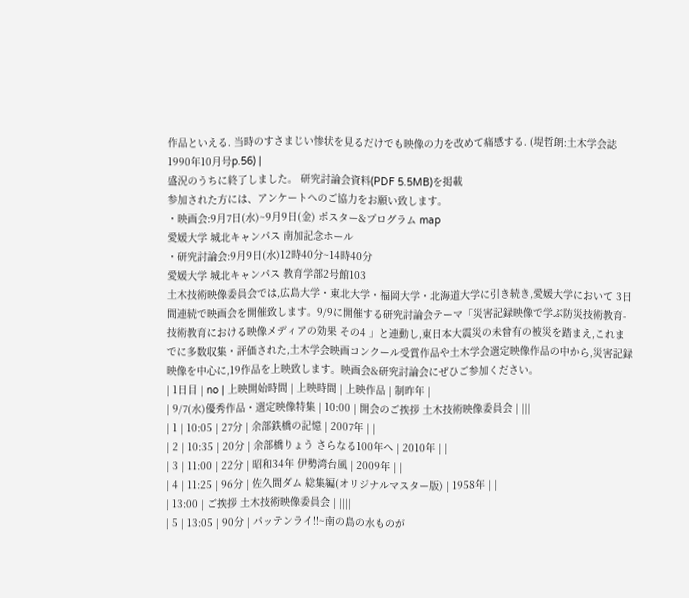作品といえる. 当時のすさまじい惨状を見るだけでも映像の力を改めて痛感する. (堤哲朗:土木学会誌1990年10月号p.56) |
盛況のうちに終了しました。 研究討論会資料(PDF 5.5MB)を掲載
参加された方には、アンケートへのご協力をお願い致します。
・映画会:9月7日(水)~9月9日(金) ポスター&プログラム map
愛媛大学 城北キャンパス 南加記念ホール
・研究討論会:9月9日(水)12時40分~14時40分
愛媛大学 城北キャンパス 教育学部2号館103
土木技術映像委員会では,広島大学・東北大学・福岡大学・北海道大学に引き続き,愛媛大学において 3日間連続で映画会を開催致します。9/9に開催する研究討論会テーマ「災害記録映像で学ぶ防災技術教育-技術教育における映像メディアの効果 その4 」と連動し,東日本大震災の未曾有の被災を踏まえ,これまでに多数収集・評価された,土木学会映画コンクール受賞作品や土木学会選定映像作品の中から,災害記録映像を中心に,19作品を上映致します。映画会&研究討論会にぜひご参加ください。
| 1日目 | no | 上映開始時間 | 上映時間 | 上映作品 | 制昨年 |
| 9/7(水)優秀作品・選定映像特集 | 10:00 | 開会のご挨拶 土木技術映像委員会 | |||
| 1 | 10:05 | 27分 | 余部鉄橋の記憶 | 2007年 | |
| 2 | 10:35 | 20分 | 余部橋りょう さらなる100年へ | 2010年 | |
| 3 | 11:00 | 22分 | 昭和34年 伊勢湾台風 | 2009年 | |
| 4 | 11:25 | 96分 | 佐久間ダム 総集編(オリジナルマスター版) | 1958年 | |
| 13:00 | ご挨拶 土木技術映像委員会 | ||||
| 5 | 13:05 | 90分 | パッテンライ!!~南の島の水ものが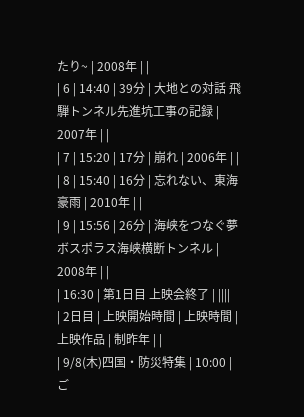たり~ | 2008年 | |
| 6 | 14:40 | 39分 | 大地との対話 飛騨トンネル先進坑工事の記録 | 2007年 | |
| 7 | 15:20 | 17分 | 崩れ | 2006年 | |
| 8 | 15:40 | 16分 | 忘れない、東海豪雨 | 2010年 | |
| 9 | 15:56 | 26分 | 海峡をつなぐ夢 ボスポラス海峡横断トンネル | 2008年 | |
| 16:30 | 第1日目 上映会終了 | ||||
| 2日目 | 上映開始時間 | 上映時間 | 上映作品 | 制昨年 | |
| 9/8(木)四国・防災特集 | 10:00 | ご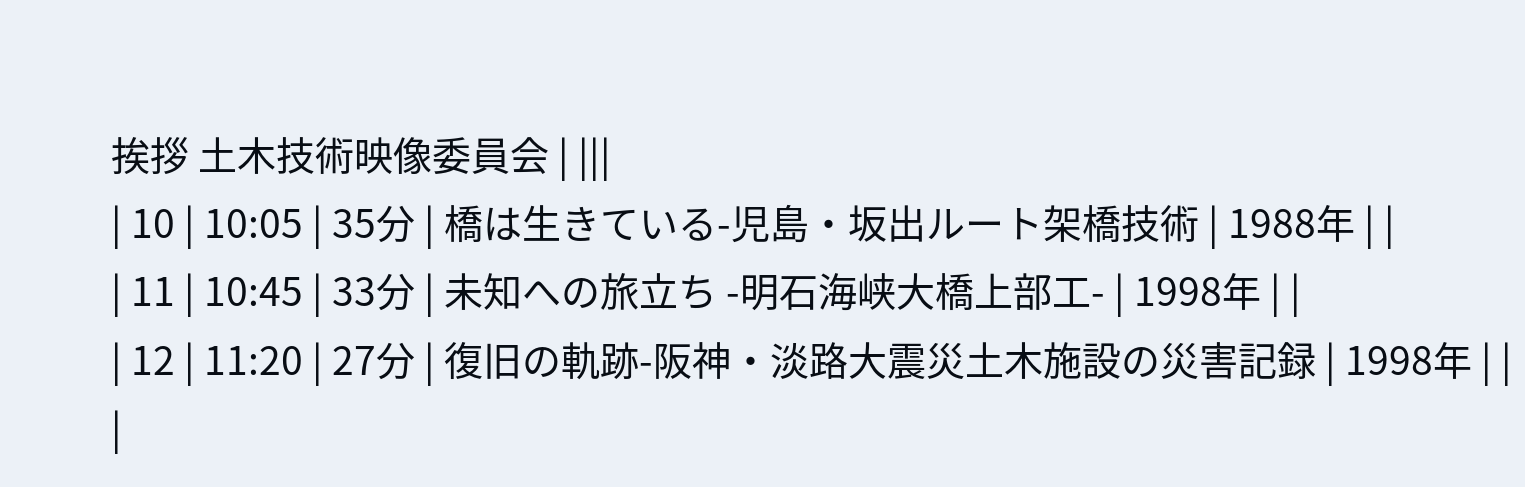挨拶 土木技術映像委員会 | |||
| 10 | 10:05 | 35分 | 橋は生きている-児島・坂出ルート架橋技術 | 1988年 | |
| 11 | 10:45 | 33分 | 未知への旅立ち -明石海峡大橋上部工- | 1998年 | |
| 12 | 11:20 | 27分 | 復旧の軌跡-阪神・淡路大震災土木施設の災害記録 | 1998年 | |
|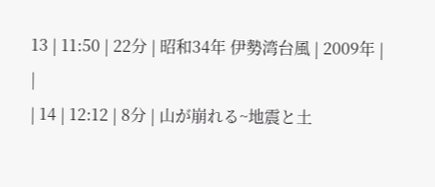13 | 11:50 | 22分 | 昭和34年 伊勢湾台風 | 2009年 | |
| 14 | 12:12 | 8分 | 山が崩れる~地震と土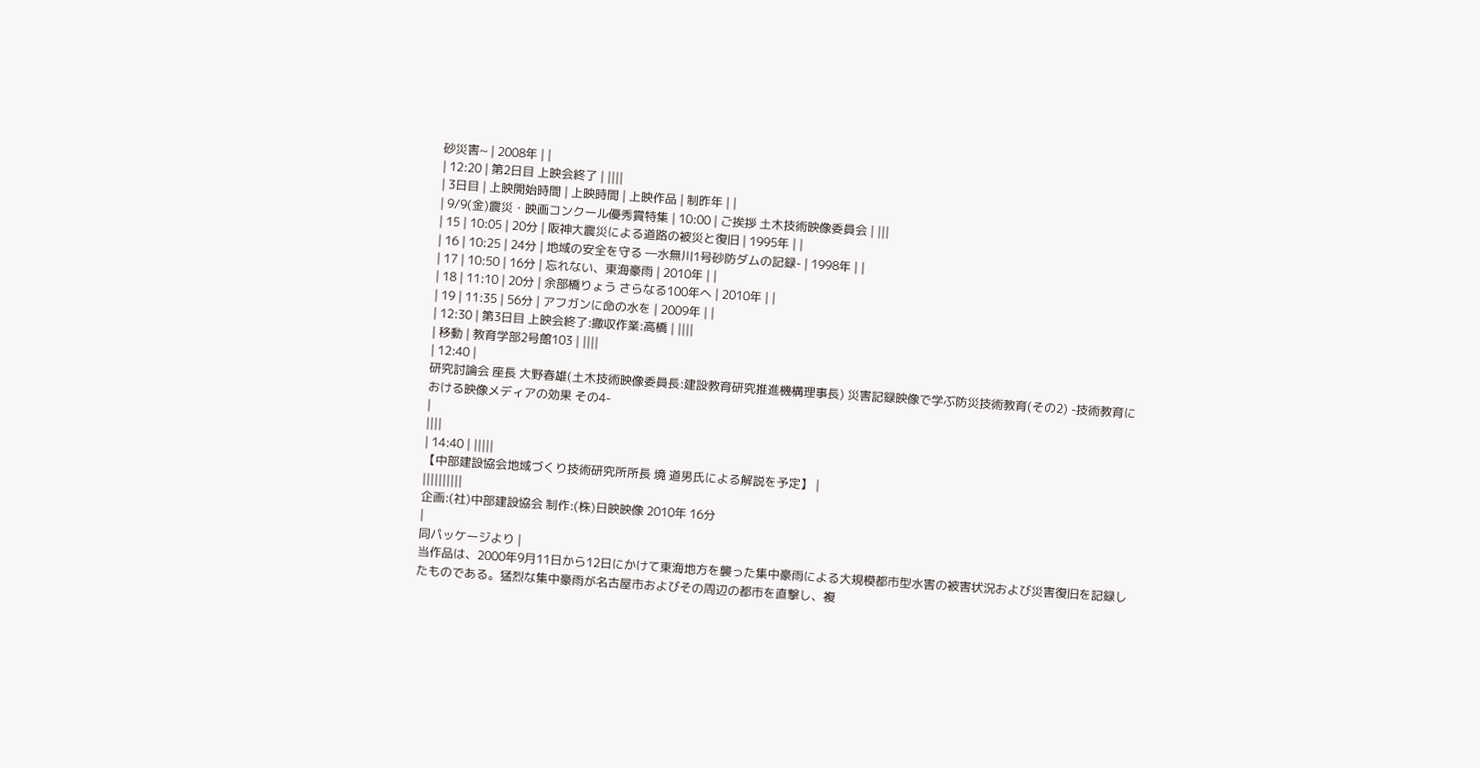砂災害~ | 2008年 | |
| 12:20 | 第2日目 上映会終了 | ||||
| 3日目 | 上映開始時間 | 上映時間 | 上映作品 | 制昨年 | |
| 9/9(金)震災・映画コンクール優秀賞特集 | 10:00 | ご挨拶 土木技術映像委員会 | |||
| 15 | 10:05 | 20分 | 阪神大震災による道路の被災と復旧 | 1995年 | |
| 16 | 10:25 | 24分 | 地域の安全を守る ―水無川1号砂防ダムの記録- | 1998年 | |
| 17 | 10:50 | 16分 | 忘れない、東海豪雨 | 2010年 | |
| 18 | 11:10 | 20分 | 余部橋りょう さらなる100年へ | 2010年 | |
| 19 | 11:35 | 56分 | アフガンに命の水を | 2009年 | |
| 12:30 | 第3日目 上映会終了:撤収作業:高橋 | ||||
| 移動 | 教育学部2号館103 | ||||
| 12:40 |
研究討論会 座長 大野春雄(土木技術映像委員長:建設教育研究推進機構理事長) 災害記録映像で学ぶ防災技術教育(その2) -技術教育における映像メディアの効果 その4-
|
||||
| 14:40 | |||||
【中部建設協会地域づくり技術研究所所長 境 道男氏による解説を予定】 |
||||||||||
企画:(社)中部建設協会 制作:(株)日映映像 2010年 16分
|
同パッケージより |
当作品は、2000年9月11日から12日にかけて東海地方を襲った集中豪雨による大規模都市型水害の被害状況および災害復旧を記録したものである。猛烈な集中豪雨が名古屋市およびその周辺の都市を直撃し、複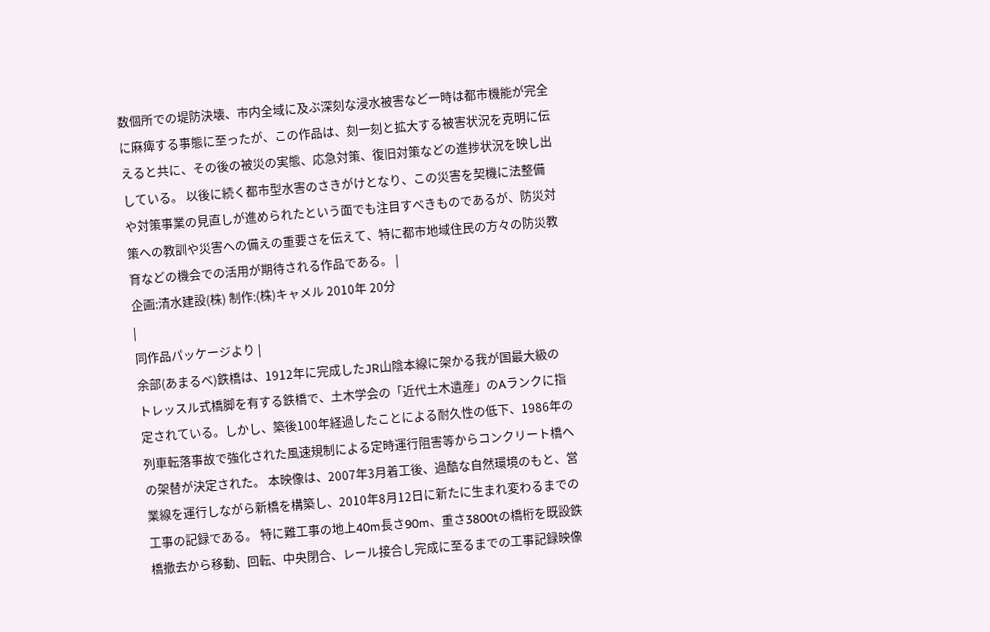数個所での堤防決壊、市内全域に及ぶ深刻な浸水被害など一時は都市機能が完全に麻痺する事態に至ったが、この作品は、刻一刻と拡大する被害状況を克明に伝えると共に、その後の被災の実態、応急対策、復旧対策などの進捗状況を映し出している。 以後に続く都市型水害のさきがけとなり、この災害を契機に法整備や対策事業の見直しが進められたという面でも注目すべきものであるが、防災対策への教訓や災害への備えの重要さを伝えて、特に都市地域住民の方々の防災教育などの機会での活用が期待される作品である。 |
企画:清水建設(株) 制作:(株)キャメル 2010年 20分
|
同作品パッケージより |
余部(あまるべ)鉄橋は、1912年に完成したJR山陰本線に架かる我が国最大級のトレッスル式橋脚を有する鉄橋で、土木学会の「近代土木遺産」のAランクに指定されている。しかし、築後100年経過したことによる耐久性の低下、1986年の列車転落事故で強化された風速規制による定時運行阻害等からコンクリート橋への架替が決定された。 本映像は、2007年3月着工後、過酷な自然環境のもと、営業線を運行しながら新橋を構築し、2010年8月12日に新たに生まれ変わるまでの工事の記録である。 特に難工事の地上40m長さ90m、重さ3800tの橋桁を既設鉄橋撤去から移動、回転、中央閉合、レール接合し完成に至るまでの工事記録映像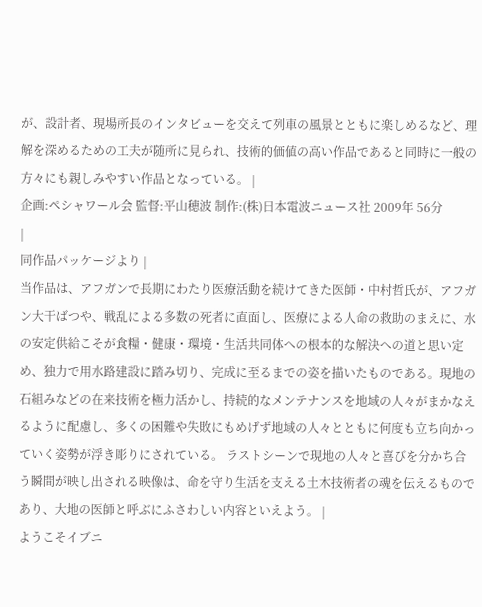が、設計者、現場所長のインタビューを交えて列車の風景とともに楽しめるなど、理解を深めるための工夫が随所に見られ、技術的価値の高い作品であると同時に一般の方々にも親しみやすい作品となっている。 |
企画:ペシャワール会 監督:平山穂波 制作:(株)日本電波ニュース社 2009年 56分
|
同作品パッケージより |
当作品は、アフガンで長期にわたり医療活動を続けてきた医師・中村哲氏が、アフガン大干ばつや、戦乱による多数の死者に直面し、医療による人命の救助のまえに、水の安定供給こそが食糧・健康・環境・生活共同体への根本的な解決への道と思い定め、独力で用水路建設に踏み切り、完成に至るまでの姿を描いたものである。現地の石組みなどの在来技術を極力活かし、持続的なメンテナンスを地域の人々がまかなえるように配慮し、多くの困難や失敗にもめげず地域の人々とともに何度も立ち向かっていく姿勢が浮き彫りにされている。 ラストシーンで現地の人々と喜びを分かち合う瞬間が映し出される映像は、命を守り生活を支える土木技術者の魂を伝えるものであり、大地の医師と呼ぶにふさわしい内容といえよう。 |
ようこそイブニ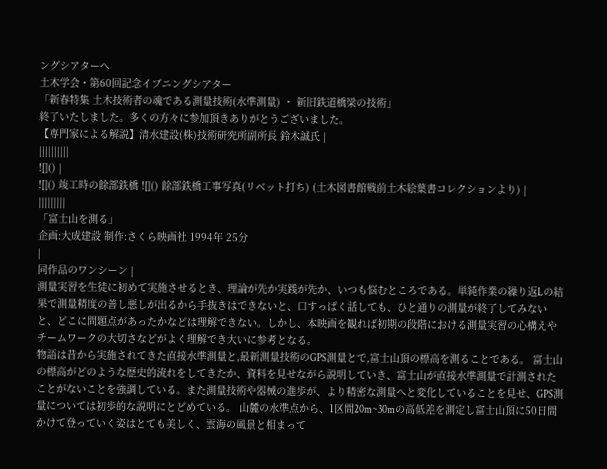ングシアターへ
土木学会・第60回記念イブニングシアター
「新春特集 土木技術者の魂である測量技術(水準測量) ・ 新旧鉄道橋梁の技術」
終了いたしました。多くの方々に参加頂きありがとうございました。
【専門家による解説】清水建設(株)技術研究所副所長 鈴木誠氏 |
||||||||||
![]() |
![]() 竣工時の餘部鉄橋 ![]() 餘部鉄橋工事写真(リベット打ち) (土木図書館戦前土木絵葉書コレクションより) |
|||||||||
「富士山を測る」
企画:大成建設 制作:さくら映画社 1994年 25分
|
同作品のワンシーン |
測量実習を生徒に初めて実施させるとき、理論が先か実践が先か、いつも悩むところである。単純作業の繰り返Lの結果で測量精度の善し悪しが出るから手抜きはできないと、口すっぱく話しても、ひと通りの測量が終了してみないと、どこに問題点があったかなどは理解できない。しかし、本映画を観れば初期の段階における測量実習の心構えやチームワークの大切さなどがよく理解でき大いに参考となる。
物語は昔から実施されてきた直接水準測量と,最新測量技術のGPS測量とで,富士山頂の標高を測ることである。 富士山の標高がどのような歴史的流れをしてきたか、資料を見せながら説明していき、富士山が直接水準測量で計測されたことがないことを強調している。また測量技術や器械の進歩が、より精密な測量へと変化していることを見せ、GPS測量については初歩的な説明にとどめている。 山麓の水準点から、1区間20m~30mの高低差を測定し富士山頂に50日間かけて登っていく姿はとても美しく、雲海の風景と相まって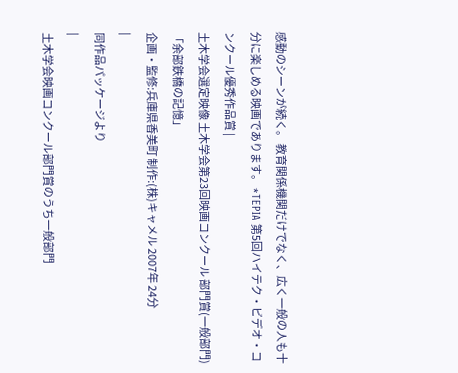感動のシーンが続く。 教育関係機関だけでなく、広く一般の人も十分に楽しめる映画であります。 *TEPIA 第5回ハイテク・ビデオ・コンクール優秀作品賞 |
土木学会選定映像 土木学会第23回映画コンクール 部門賞(一般部門)
「余部鉄橋の記憶」
企画・監修:兵庫県香美町 制作:(株)キャメル 2007年 24分
|
同作品パッケージより
|
土木学会映画コンクール部門賞のうち一般部門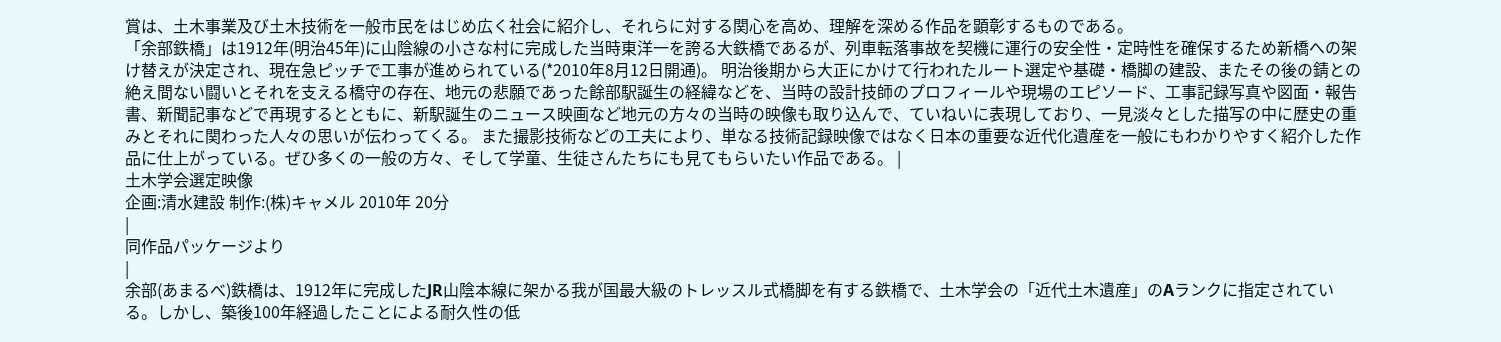賞は、土木事業及び土木技術を一般市民をはじめ広く社会に紹介し、それらに対する関心を高め、理解を深める作品を顕彰するものである。
「余部鉄橋」は1912年(明治45年)に山陰線の小さな村に完成した当時東洋一を誇る大鉄橋であるが、列車転落事故を契機に運行の安全性・定時性を確保するため新橋への架け替えが決定され、現在急ピッチで工事が進められている(*2010年8月12日開通)。 明治後期から大正にかけて行われたルート選定や基礎・橋脚の建設、またその後の錆との絶え間ない闘いとそれを支える橋守の存在、地元の悲願であった餘部駅誕生の経緯などを、当時の設計技師のプロフィールや現場のエピソード、工事記録写真や図面・報告書、新聞記事などで再現するとともに、新駅誕生のニュース映画など地元の方々の当時の映像も取り込んで、ていねいに表現しており、一見淡々とした描写の中に歴史の重みとそれに関わった人々の思いが伝わってくる。 また撮影技術などの工夫により、単なる技術記録映像ではなく日本の重要な近代化遺産を一般にもわかりやすく紹介した作品に仕上がっている。ぜひ多くの一般の方々、そして学童、生徒さんたちにも見てもらいたい作品である。 |
土木学会選定映像
企画:清水建設 制作:(株)キャメル 2010年 20分
|
同作品パッケージより
|
余部(あまるべ)鉄橋は、1912年に完成したJR山陰本線に架かる我が国最大級のトレッスル式橋脚を有する鉄橋で、土木学会の「近代土木遺産」のAランクに指定されている。しかし、築後100年経過したことによる耐久性の低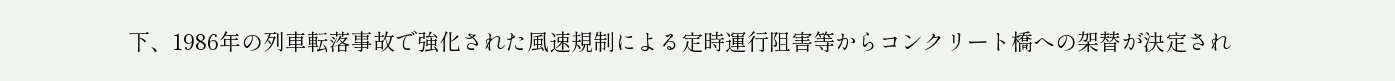下、1986年の列車転落事故で強化された風速規制による定時運行阻害等からコンクリート橋への架替が決定され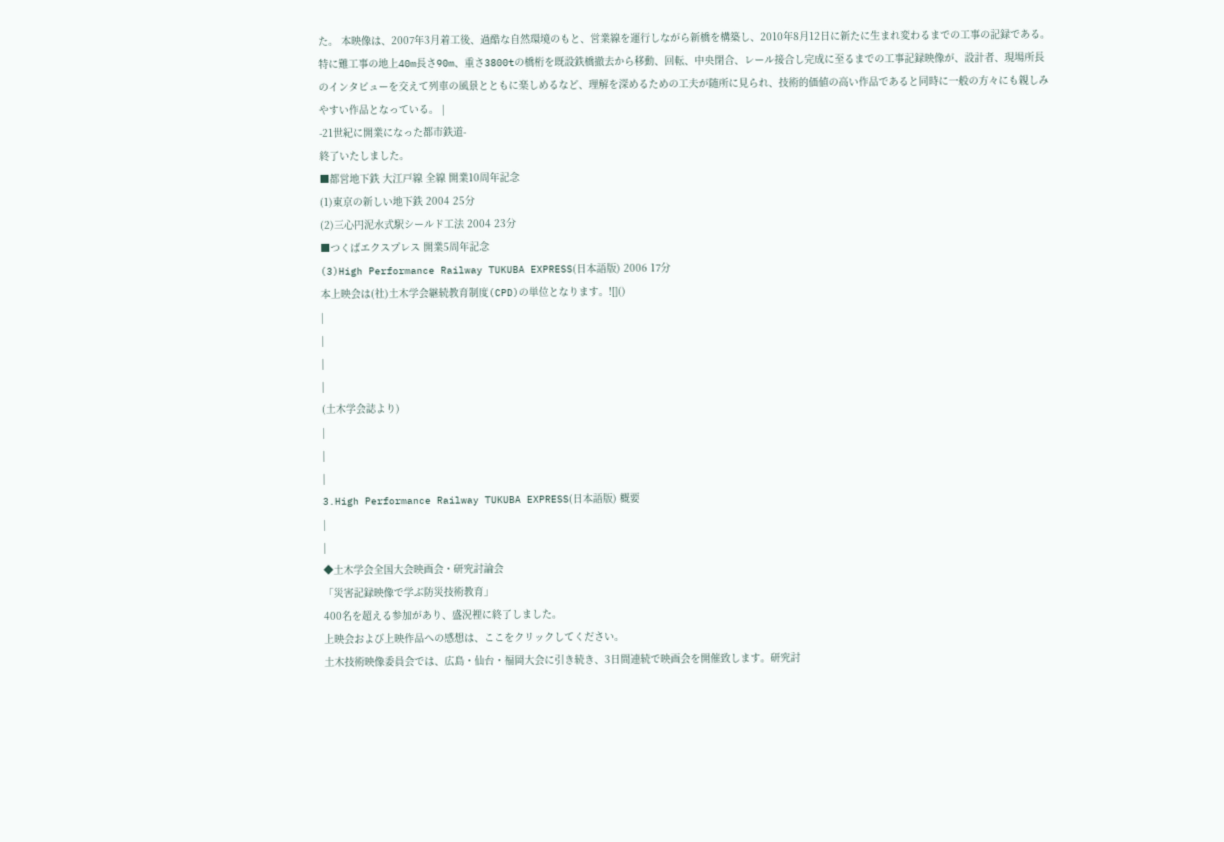た。 本映像は、2007年3月着工後、過酷な自然環境のもと、営業線を運行しながら新橋を構築し、2010年8月12日に新たに生まれ変わるまでの工事の記録である。 特に難工事の地上40m長さ90m、重さ3800tの橋桁を既設鉄橋撤去から移動、回転、中央閉合、レール接合し完成に至るまでの工事記録映像が、設計者、現場所長のインタビューを交えて列車の風景とともに楽しめるなど、理解を深めるための工夫が随所に見られ、技術的価値の高い作品であると同時に一般の方々にも親しみやすい作品となっている。 |
-21世紀に開業になった都市鉄道-
終了いたしました。
■都営地下鉄 大江戸線 全線 開業10周年記念
(1)東京の新しい地下鉄 2004 25分
(2)三心円泥水式駅シールド工法 2004 23分
■つくばエクスプレス 開業5周年記念
(3)High Performance Railway TUKUBA EXPRESS(日本語版) 2006 17分
本上映会は(社)土木学会継続教育制度(CPD)の単位となります。![]()
|
|
|
|
(土木学会誌より)
|
|
|
3.High Performance Railway TUKUBA EXPRESS(日本語版) 概要
|
|
◆土木学会全国大会映画会・研究討論会
「災害記録映像で学ぶ防災技術教育」
400名を超える参加があり、盛況裡に終了しました。
上映会および上映作品への感想は、ここをクリックしてください。
土木技術映像委員会では、広島・仙台・福岡大会に引き続き、3日間連続で映画会を開催致します。研究討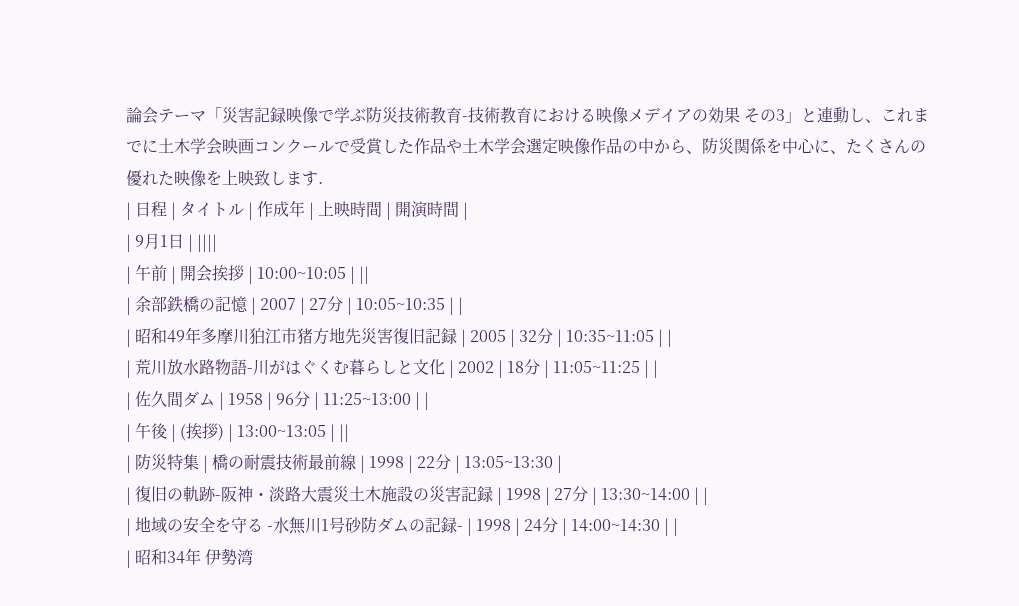論会テーマ「災害記録映像で学ぶ防災技術教育-技術教育における映像メデイアの効果 その3」と連動し、これまでに土木学会映画コンクールで受賞した作品や土木学会選定映像作品の中から、防災関係を中心に、たくさんの優れた映像を上映致します.
| 日程 | タイトル | 作成年 | 上映時間 | 開演時間 |
| 9月1日 | ||||
| 午前 | 開会挨拶 | 10:00~10:05 | ||
| 余部鉄橋の記憶 | 2007 | 27分 | 10:05~10:35 | |
| 昭和49年多摩川狛江市猪方地先災害復旧記録 | 2005 | 32分 | 10:35~11:05 | |
| 荒川放水路物語-川がはぐくむ暮らしと文化 | 2002 | 18分 | 11:05~11:25 | |
| 佐久間ダム | 1958 | 96分 | 11:25~13:00 | |
| 午後 | (挨拶) | 13:00~13:05 | ||
| 防災特集 | 橋の耐震技術最前線 | 1998 | 22分 | 13:05~13:30 |
| 復旧の軌跡-阪神・淡路大震災土木施設の災害記録 | 1998 | 27分 | 13:30~14:00 | |
| 地域の安全を守る -水無川1号砂防ダムの記録- | 1998 | 24分 | 14:00~14:30 | |
| 昭和34年 伊勢湾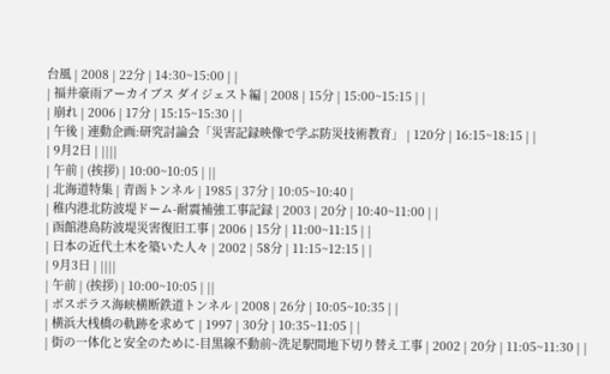台風 | 2008 | 22分 | 14:30~15:00 | |
| 福井豪雨アーカイブス ダイジェスト編 | 2008 | 15分 | 15:00~15:15 | |
| 崩れ | 2006 | 17分 | 15:15~15:30 | |
| 午後 | 連動企画:研究討論会「災害記録映像で学ぶ防災技術教育」 | 120分 | 16:15~18:15 | |
| 9月2日 | ||||
| 午前 | (挨拶) | 10:00~10:05 | ||
| 北海道特集 | 青函トンネル | 1985 | 37分 | 10:05~10:40 |
| 稚内港北防波堤ドーム-耐震補強工事記録 | 2003 | 20分 | 10:40~11:00 | |
| 函館港島防波堤災害復旧工事 | 2006 | 15分 | 11:00~11:15 | |
| 日本の近代土木を築いた人々 | 2002 | 58分 | 11:15~12:15 | |
| 9月3日 | ||||
| 午前 | (挨拶) | 10:00~10:05 | ||
| ボスポラス海峡横断鉄道トンネル | 2008 | 26分 | 10:05~10:35 | |
| 横浜大桟橋の軌跡を求めて | 1997 | 30分 | 10:35~11:05 | |
| 街の一体化と安全のために-目黒線不動前~洗足駅間地下切り替え工事 | 2002 | 20分 | 11:05~11:30 | |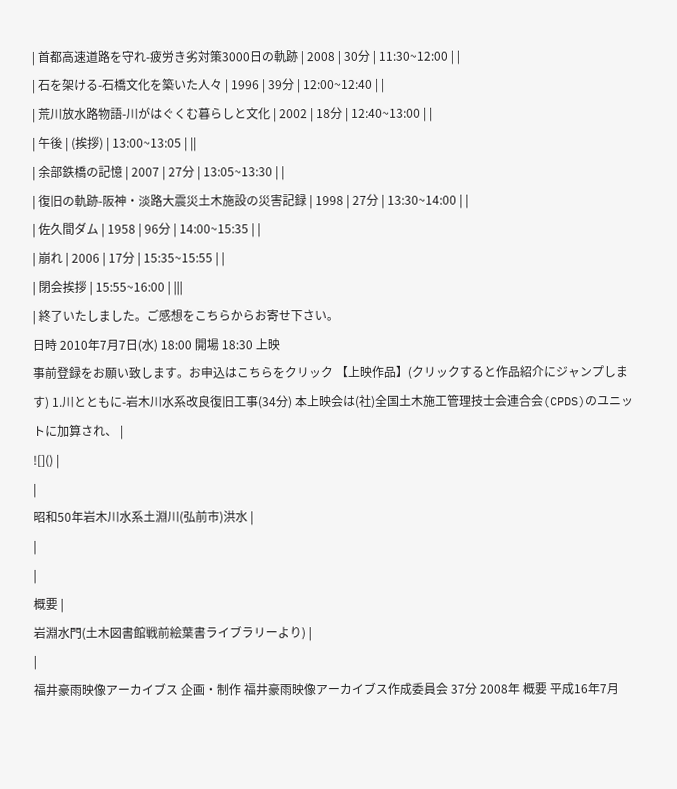| 首都高速道路を守れ-疲労き劣対策3000日の軌跡 | 2008 | 30分 | 11:30~12:00 | |
| 石を架ける-石橋文化を築いた人々 | 1996 | 39分 | 12:00~12:40 | |
| 荒川放水路物語-川がはぐくむ暮らしと文化 | 2002 | 18分 | 12:40~13:00 | |
| 午後 | (挨拶) | 13:00~13:05 | ||
| 余部鉄橋の記憶 | 2007 | 27分 | 13:05~13:30 | |
| 復旧の軌跡-阪神・淡路大震災土木施設の災害記録 | 1998 | 27分 | 13:30~14:00 | |
| 佐久間ダム | 1958 | 96分 | 14:00~15:35 | |
| 崩れ | 2006 | 17分 | 15:35~15:55 | |
| 閉会挨拶 | 15:55~16:00 | |||
| 終了いたしました。ご感想をこちらからお寄せ下さい。
日時 2010年7月7日(水) 18:00 開場 18:30 上映
事前登録をお願い致します。お申込はこちらをクリック 【上映作品】(クリックすると作品紹介にジャンプします) 1.川とともに-岩木川水系改良復旧工事(34分) 本上映会は(社)全国土木施工管理技士会連合会(CPDS)のユニットに加算され、 |
![]() |
|
昭和50年岩木川水系土淵川(弘前市)洪水 |
|
|
概要 |
岩淵水門(土木図書館戦前絵葉書ライブラリーより) |
|
福井豪雨映像アーカイブス 企画・制作 福井豪雨映像アーカイブス作成委員会 37分 2008年 概要 平成16年7月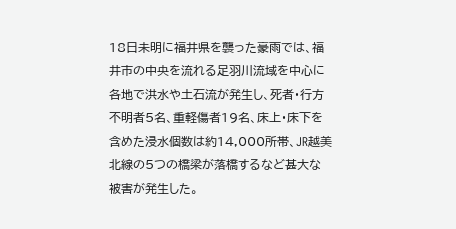18日未明に福井県を襲った豪雨では、福井市の中央を流れる足羽川流域を中心に各地で洪水や土石流が発生し、死者・行方不明者5名、重軽傷者19名、床上・床下を含めた浸水個数は約14,000所帯、JR越美北線の5つの橋梁が落橋するなど甚大な被害が発生した。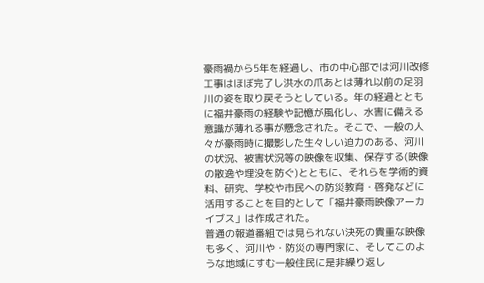豪雨禍から5年を経過し、市の中心部では河川改修工事はほぼ完了し洪水の爪あとは薄れ以前の足羽川の姿を取り戻そうとしている。年の経過とともに福井豪雨の経験や記憶が風化し、水害に備える意識が薄れる事が懸念された。そこで、一般の人々が豪雨時に撮影した生々しい迫力のある、河川の状況、被害状況等の映像を収集、保存する(映像の散逸や埋没を防ぐ)とともに、それらを学術的資料、研究、学校や市民への防災教育・啓発などに活用することを目的として「福井豪雨映像アーカイブス」は作成された。
普通の報道番組では見られない決死の貴重な映像も多く、河川や・防災の専門家に、そしてこのような地域にすむ一般住民に是非繰り返し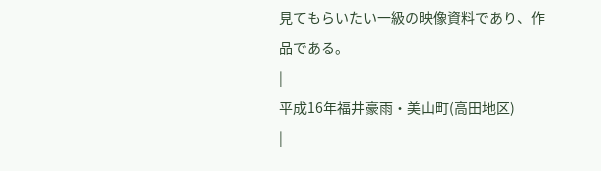見てもらいたい一級の映像資料であり、作品である。
|
平成16年福井豪雨・美山町(高田地区)
|